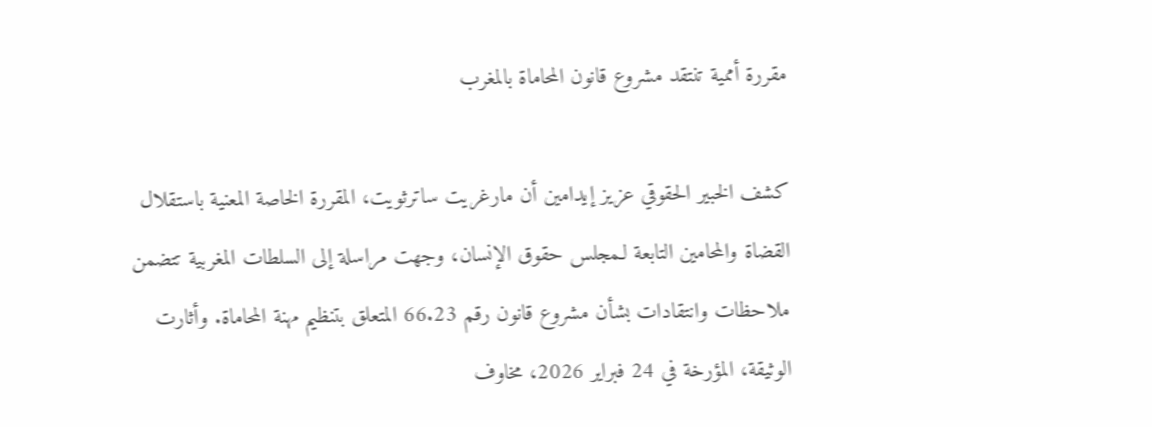مقررة أممية تنتقد مشروع قانون المحاماة بالمغرب

كشف الخبير الحقوقي عزيز إيدامين أن مارغريت ساترثويت، المقررة الخاصة المعنية باستقلال القضاة والمحامين التابعة لـمجلس حقوق الإنسان، وجهت مراسلة إلى السلطات المغربية تتضمن ملاحظات وانتقادات بشأن مشروع قانون رقم 66.23 المتعلق بتنظيم مهنة المحاماة. وأثارت الوثيقة، المؤرخة في 24 فبراير 2026، مخاوف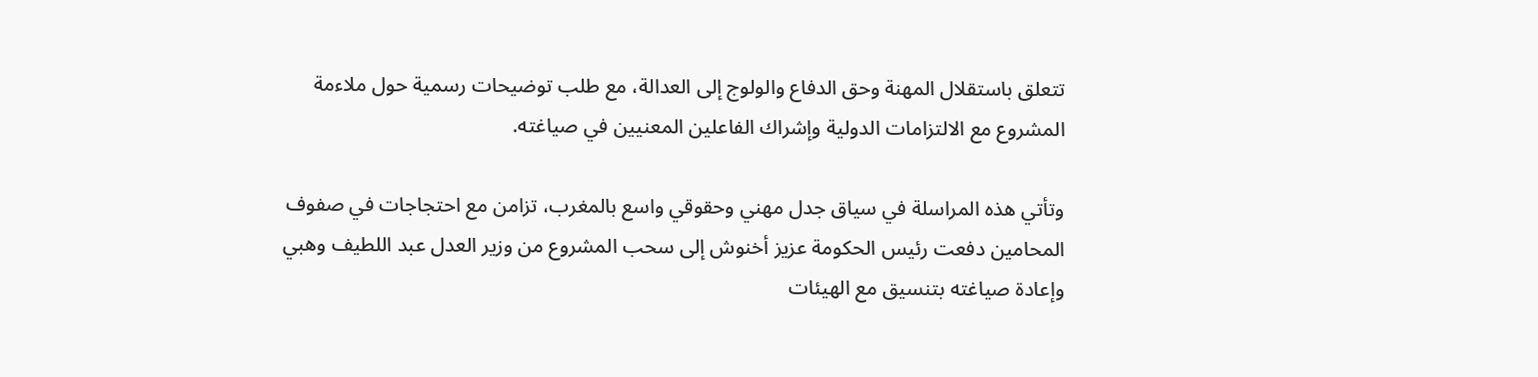تتعلق باستقلال المهنة وحق الدفاع والولوج إلى العدالة، مع طلب توضيحات رسمية حول ملاءمة المشروع مع الالتزامات الدولية وإشراك الفاعلين المعنيين في صياغته.

وتأتي هذه المراسلة في سياق جدل مهني وحقوقي واسع بالمغرب، تزامن مع احتجاجات في صفوف المحامين دفعت رئيس الحكومة عزيز أخنوش إلى سحب المشروع من وزير العدل عبد اللطيف وهبي وإعادة صياغته بتنسيق مع الهيئات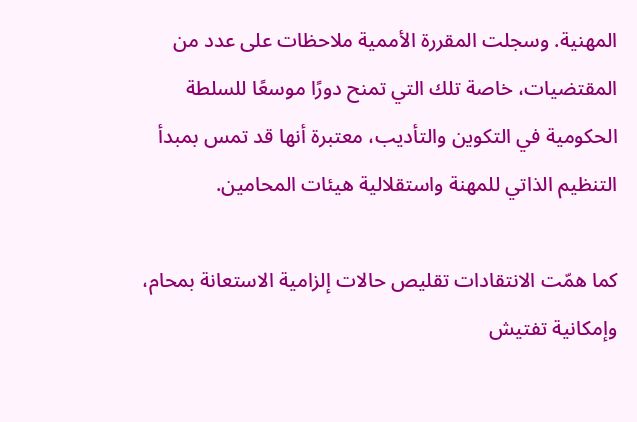المهنية. وسجلت المقررة الأممية ملاحظات على عدد من المقتضيات، خاصة تلك التي تمنح دورًا موسعًا للسلطة الحكومية في التكوين والتأديب، معتبرة أنها قد تمس بمبدأ التنظيم الذاتي للمهنة واستقلالية هيئات المحامين.

كما همّت الانتقادات تقليص حالات إلزامية الاستعانة بمحام، وإمكانية تفتيش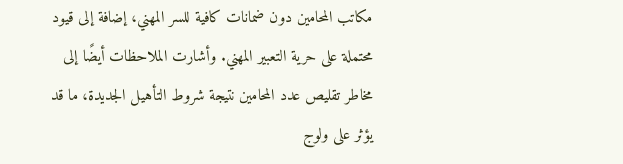مكاتب المحامين دون ضمانات كافية للسر المهني، إضافة إلى قيود محتملة على حرية التعبير المهني. وأشارت الملاحظات أيضًا إلى مخاطر تقليص عدد المحامين نتيجة شروط التأهيل الجديدة، ما قد يؤثر على ولوج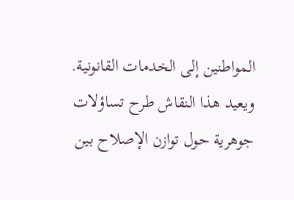المواطنين إلى الخدمات القانونية. ويعيد هذا النقاش طرح تساؤلات جوهرية حول توازن الإصلاح بين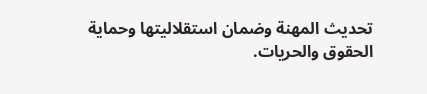تحديث المهنة وضمان استقلاليتها وحماية الحقوق والحريات.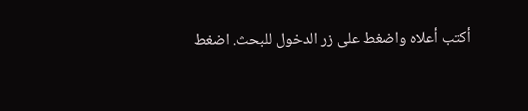أكتب أعلاه واضغط على زر الدخول للبحث. اضغط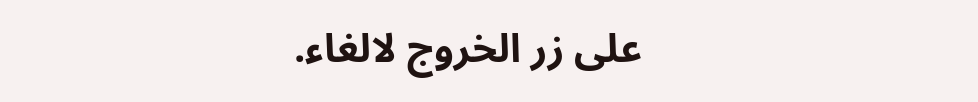على زر الخروج لالغاء.